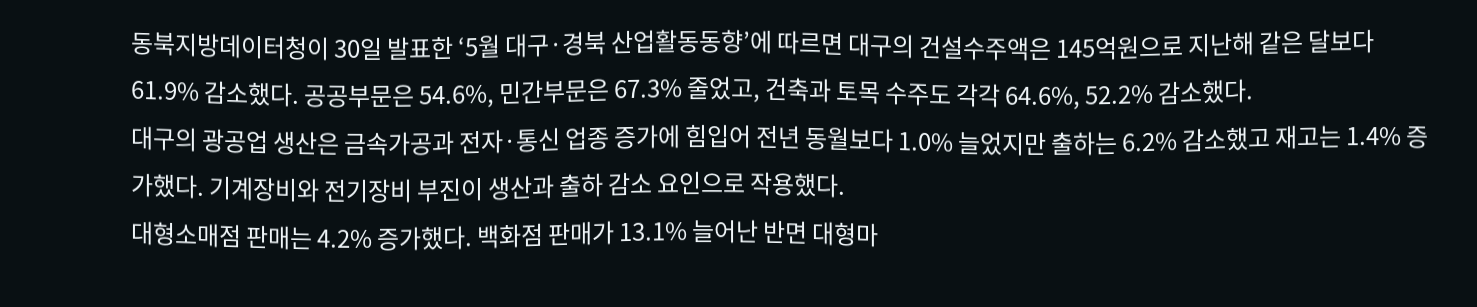동북지방데이터청이 30일 발표한 ‘5월 대구·경북 산업활동동향’에 따르면 대구의 건설수주액은 145억원으로 지난해 같은 달보다 61.9% 감소했다. 공공부문은 54.6%, 민간부문은 67.3% 줄었고, 건축과 토목 수주도 각각 64.6%, 52.2% 감소했다.
대구의 광공업 생산은 금속가공과 전자·통신 업종 증가에 힘입어 전년 동월보다 1.0% 늘었지만 출하는 6.2% 감소했고 재고는 1.4% 증가했다. 기계장비와 전기장비 부진이 생산과 출하 감소 요인으로 작용했다.
대형소매점 판매는 4.2% 증가했다. 백화점 판매가 13.1% 늘어난 반면 대형마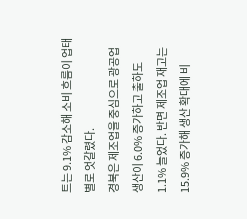트는 9.1% 감소해 소비 흐름이 업태별로 엇갈렸다.
경북은 제조업을 중심으로 광공업 생산이 6.0% 증가하고 출하도 1.1% 늘었다. 반면 제조업 재고는 15.9% 증가해 생산 확대에 비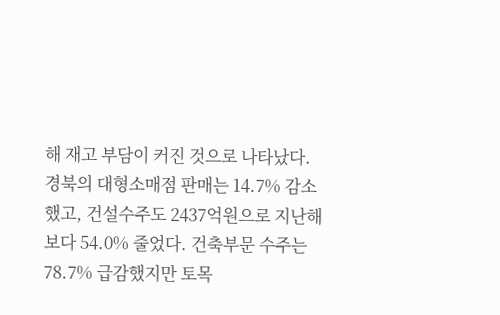해 재고 부담이 커진 것으로 나타났다.
경북의 대형소매점 판매는 14.7% 감소했고, 건설수주도 2437억원으로 지난해보다 54.0% 줄었다. 건축부문 수주는 78.7% 급감했지만 토목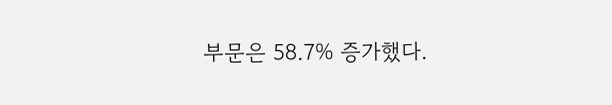부문은 58.7% 증가했다.